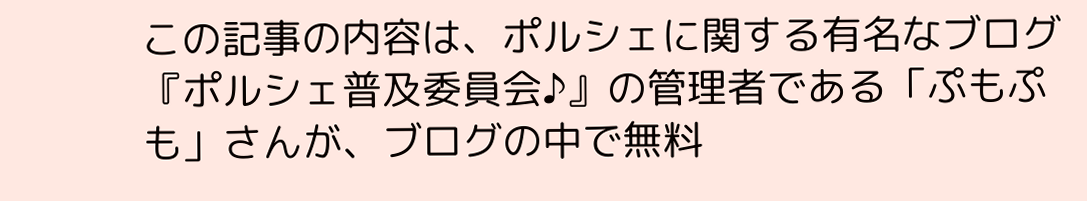この記事の内容は、ポルシェに関する有名なブログ『ポルシェ普及委員会♪』の管理者である「ぷもぷも」さんが、ブログの中で無料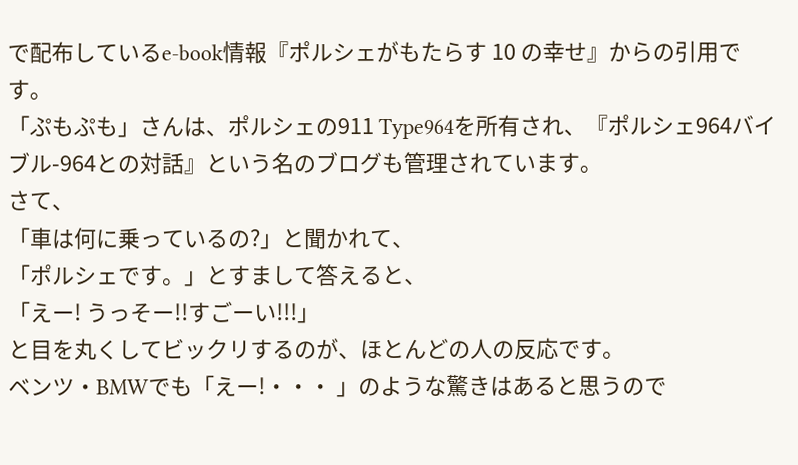で配布しているe-book情報『ポルシェがもたらす 10 の幸せ』からの引用です。
「ぷもぷも」さんは、ポルシェの911 Type964を所有され、『ポルシェ964バイブル-964との対話』という名のブログも管理されています。
さて、
「車は何に乗っているの?」と聞かれて、
「ポルシェです。」とすまして答えると、
「えー! うっそー!!すごーい!!!」
と目を丸くしてビックリするのが、ほとんどの人の反応です。
ベンツ・BMWでも「えー!・・・ 」のような驚きはあると思うので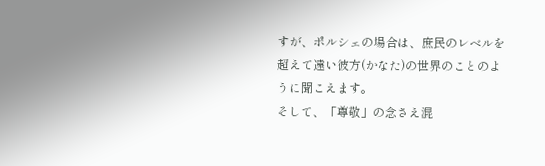すが、ポルシェの場合は、庶民のレベルを超えて遠い彼方(かなた)の世界のことのように聞こえます。
そして、「尊敬」の念さえ混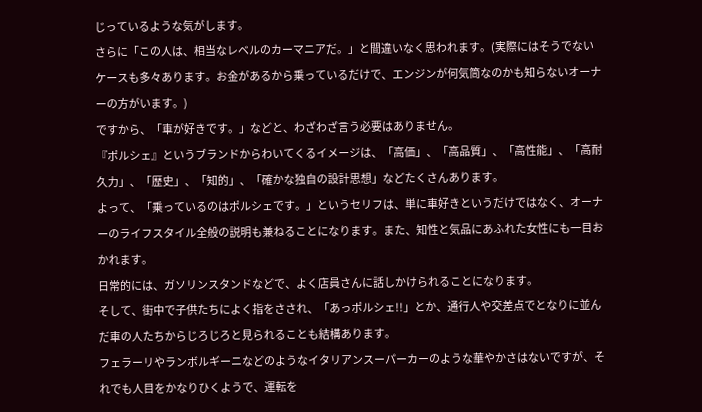じっているような気がします。
さらに「この人は、相当なレベルのカーマニアだ。」と間違いなく思われます。(実際にはそうでないケースも多々あります。お金があるから乗っているだけで、エンジンが何気筒なのかも知らないオーナーの方がいます。)
ですから、「車が好きです。」などと、わざわざ言う必要はありません。
『ポルシェ』というブランドからわいてくるイメージは、「高価」、「高品質」、「高性能」、「高耐久力」、「歴史」、「知的」、「確かな独自の設計思想」などたくさんあります。
よって、「乗っているのはポルシェです。」というセリフは、単に車好きというだけではなく、オーナーのライフスタイル全般の説明も兼ねることになります。また、知性と気品にあふれた女性にも一目おかれます。
日常的には、ガソリンスタンドなどで、よく店員さんに話しかけられることになります。
そして、街中で子供たちによく指をさされ、「あっポルシェ!!」とか、通行人や交差点でとなりに並んだ車の人たちからじろじろと見られることも結構あります。
フェラーリやランボルギーニなどのようなイタリアンスーパーカーのような華やかさはないですが、それでも人目をかなりひくようで、運転を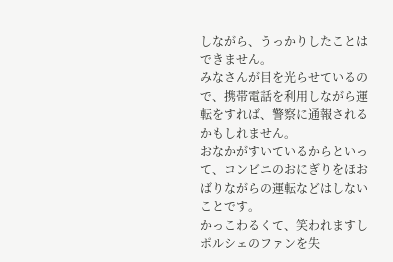しながら、うっかりしたことはできません。
みなさんが目を光らせているので、携帯電話を利用しながら運転をすれば、警察に通報されるかもしれません。
おなかがすいているからといって、コンビニのおにぎりをほおばりながらの運転などはしないことです。
かっこわるくて、笑われますしポルシェのファンを失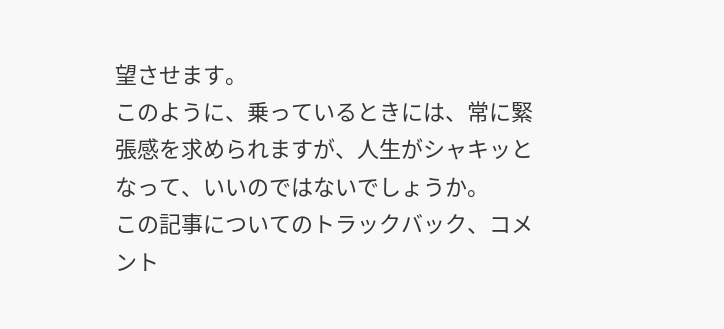望させます。
このように、乗っているときには、常に緊張感を求められますが、人生がシャキッとなって、いいのではないでしょうか。
この記事についてのトラックバック、コメント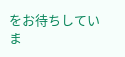をお待ちしていま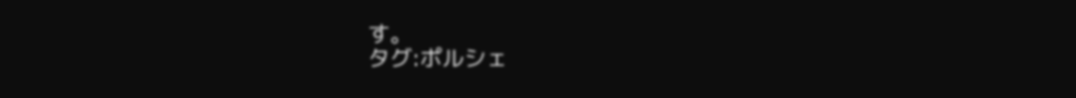す。
タグ:ポルシェ